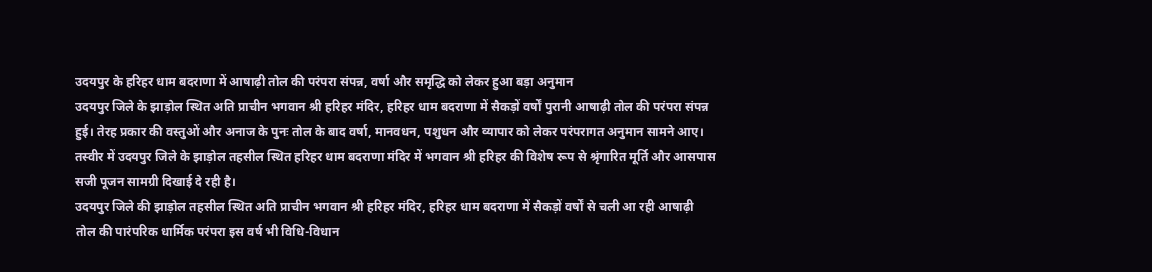उदयपुर के हरिहर धाम बदराणा में आषाढ़ी तोल की परंपरा संपन्न, वर्षा और समृद्धि को लेकर हुआ बड़ा अनुमान
उदयपुर जिले के झाड़ोल स्थित अति प्राचीन भगवान श्री हरिहर मंदिर, हरिहर धाम बदराणा में सैकड़ों वर्षों पुरानी आषाढ़ी तोल की परंपरा संपन्न हुई। तेरह प्रकार की वस्तुओं और अनाज के पुनः तोल के बाद वर्षा, मानवधन, पशुधन और व्यापार को लेकर परंपरागत अनुमान सामने आए।
तस्वीर में उदयपुर जिले के झाड़ोल तहसील स्थित हरिहर धाम बदराणा मंदिर में भगवान श्री हरिहर की विशेष रूप से श्रृंगारित मूर्ति और आसपास सजी पूजन सामग्री दिखाई दे रही है।
उदयपुर जिले की झाड़ोल तहसील स्थित अति प्राचीन भगवान श्री हरिहर मंदिर, हरिहर धाम बदराणा में सैकड़ों वर्षों से चली आ रही आषाढ़ी तोल की पारंपरिक धार्मिक परंपरा इस वर्ष भी विधि-विधान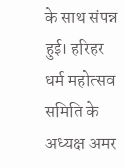के साथ संपन्न हुई। हरिहर धर्म महोत्सव समिति के अध्यक्ष अमर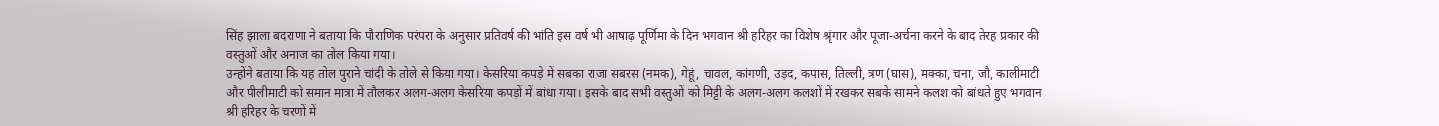सिंह झाला बदराणा ने बताया कि पौराणिक परंपरा के अनुसार प्रतिवर्ष की भांति इस वर्ष भी आषाढ़ पूर्णिमा के दिन भगवान श्री हरिहर का विशेष श्रृंगार और पूजा-अर्चना करने के बाद तेरह प्रकार की वस्तुओं और अनाज का तोल किया गया।
उन्होंने बताया कि यह तोल पुराने चांदी के तोले से किया गया। केसरिया कपड़े में सबका राजा सबरस (नमक), गेहूं, चावल, कांगणी, उड़द, कपास, तिल्ली, त्रण (घास), मक्का, चना, जौ, कालीमाटी और पीलीमाटी को समान मात्रा में तौलकर अलग-अलग केसरिया कपड़ों में बांधा गया। इसके बाद सभी वस्तुओं को मिट्टी के अलग-अलग कलशों में रखकर सबके सामने कलश को बांधते हुए भगवान श्री हरिहर के चरणों में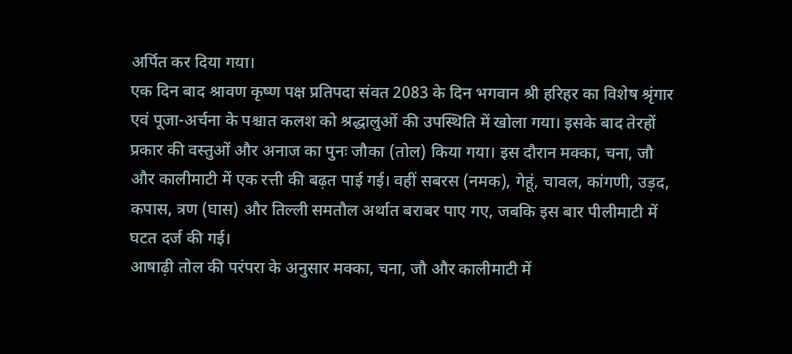अर्पित कर दिया गया।
एक दिन बाद श्रावण कृष्ण पक्ष प्रतिपदा संवत 2083 के दिन भगवान श्री हरिहर का विशेष श्रृंगार एवं पूजा-अर्चना के पश्चात कलश को श्रद्धालुओं की उपस्थिति में खोला गया। इसके बाद तेरहों प्रकार की वस्तुओं और अनाज का पुनः जौका (तोल) किया गया। इस दौरान मक्का, चना, जौ और कालीमाटी में एक रत्ती की बढ़त पाई गई। वहीं सबरस (नमक), गेहूं, चावल, कांगणी, उड़द, कपास, त्रण (घास) और तिल्ली समतौल अर्थात बराबर पाए गए, जबकि इस बार पीलीमाटी में घटत दर्ज की गई।
आषाढ़ी तोल की परंपरा के अनुसार मक्का, चना, जौ और कालीमाटी में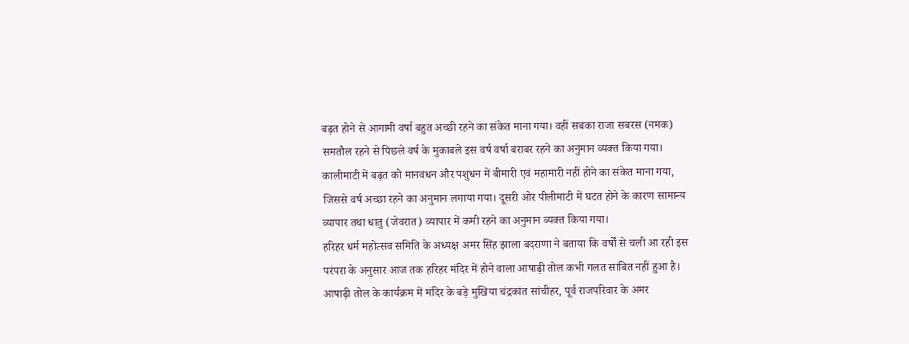बढ़त होने से आगामी वर्षा बहुत अच्छी रहने का संकेत माना गया। वहीं सबका राजा सबरस (नमक) समतौल रहने से पिछले वर्ष के मुकाबले इस वर्ष वर्षा बराबर रहने का अनुमान व्यक्त किया गया। कालीमाटी में बढ़त को मानवधन और पशुधन में बीमारी एवं महामारी नहीं होने का संकेत माना गया, जिससे वर्ष अच्छा रहने का अनुमान लगाया गया। दूसरी ओर पीलीमाटी में घटत होने के कारण सामान्य व्यापार तथा धातु (जेवरात) व्यापार में कमी रहने का अनुमान व्यक्त किया गया।
हरिहर धर्म महोत्सव समिति के अध्यक्ष अमर सिंह झाला बदराणा ने बताया कि वर्षों से चली आ रही इस परंपरा के अनुसार आज तक हरिहर मंदिर में होने वाला आषाढ़ी तोल कभी गलत साबित नहीं हुआ है।
आषाढ़ी तोल के कार्यक्रम में मंदिर के बड़े मुखिया चंद्रकांत सांचीहर, पूर्व राजपरिवार के अमर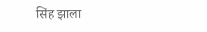सिंह झाला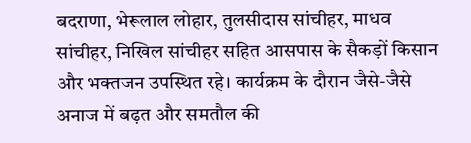बदराणा, भेरूलाल लोहार, तुलसीदास सांचीहर, माधव सांचीहर, निखिल सांचीहर सहित आसपास के सैकड़ों किसान और भक्तजन उपस्थित रहे। कार्यक्रम के दौरान जैसे-जैसे अनाज में बढ़त और समतौल की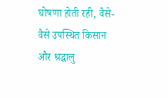घोषणा होती रही, वैसे-वैसे उपस्थित किसान और श्रद्धालु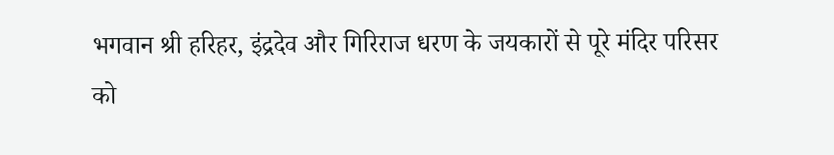भगवान श्री हरिहर, इंद्रदेव और गिरिराज धरण के जयकारों से पूरे मंदिर परिसर को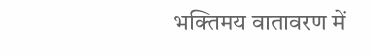भक्तिमय वातावरण में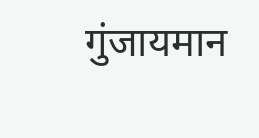गुंजायमान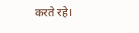करते रहे।